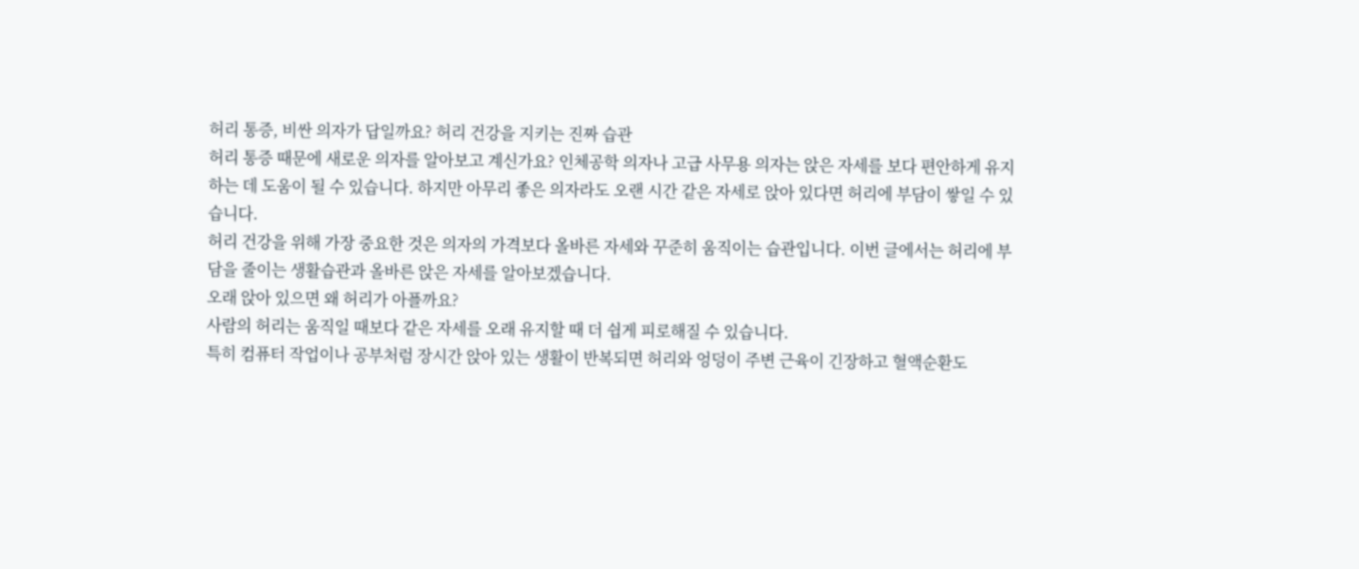허리 통증, 비싼 의자가 답일까요? 허리 건강을 지키는 진짜 습관
허리 통증 때문에 새로운 의자를 알아보고 계신가요? 인체공학 의자나 고급 사무용 의자는 앉은 자세를 보다 편안하게 유지하는 데 도움이 될 수 있습니다. 하지만 아무리 좋은 의자라도 오랜 시간 같은 자세로 앉아 있다면 허리에 부담이 쌓일 수 있습니다.
허리 건강을 위해 가장 중요한 것은 의자의 가격보다 올바른 자세와 꾸준히 움직이는 습관입니다. 이번 글에서는 허리에 부담을 줄이는 생활습관과 올바른 앉은 자세를 알아보겠습니다.
오래 앉아 있으면 왜 허리가 아플까요?
사람의 허리는 움직일 때보다 같은 자세를 오래 유지할 때 더 쉽게 피로해질 수 있습니다.
특히 컴퓨터 작업이나 공부처럼 장시간 앉아 있는 생활이 반복되면 허리와 엉덩이 주변 근육이 긴장하고 혈액순환도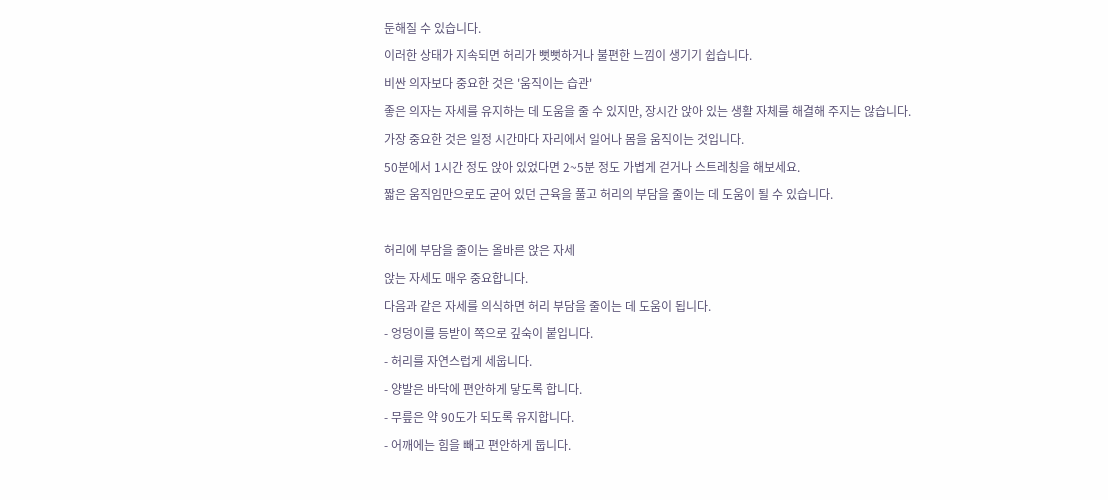둔해질 수 있습니다.
이러한 상태가 지속되면 허리가 뻣뻣하거나 불편한 느낌이 생기기 쉽습니다.
비싼 의자보다 중요한 것은 '움직이는 습관'
좋은 의자는 자세를 유지하는 데 도움을 줄 수 있지만, 장시간 앉아 있는 생활 자체를 해결해 주지는 않습니다.
가장 중요한 것은 일정 시간마다 자리에서 일어나 몸을 움직이는 것입니다.
50분에서 1시간 정도 앉아 있었다면 2~5분 정도 가볍게 걷거나 스트레칭을 해보세요.
짧은 움직임만으로도 굳어 있던 근육을 풀고 허리의 부담을 줄이는 데 도움이 될 수 있습니다.

허리에 부담을 줄이는 올바른 앉은 자세
앉는 자세도 매우 중요합니다.
다음과 같은 자세를 의식하면 허리 부담을 줄이는 데 도움이 됩니다.
- 엉덩이를 등받이 쪽으로 깊숙이 붙입니다.
- 허리를 자연스럽게 세웁니다.
- 양발은 바닥에 편안하게 닿도록 합니다.
- 무릎은 약 90도가 되도록 유지합니다.
- 어깨에는 힘을 빼고 편안하게 둡니다.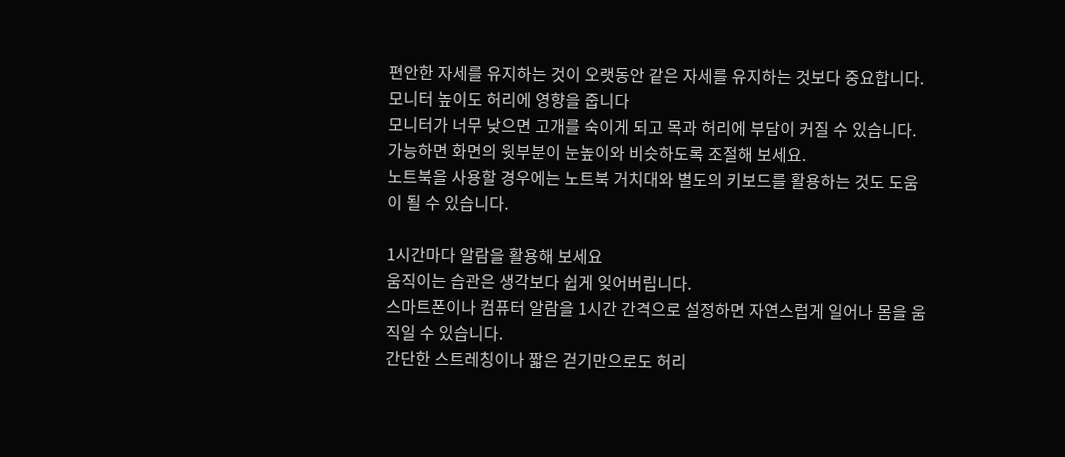편안한 자세를 유지하는 것이 오랫동안 같은 자세를 유지하는 것보다 중요합니다.
모니터 높이도 허리에 영향을 줍니다
모니터가 너무 낮으면 고개를 숙이게 되고 목과 허리에 부담이 커질 수 있습니다.
가능하면 화면의 윗부분이 눈높이와 비슷하도록 조절해 보세요.
노트북을 사용할 경우에는 노트북 거치대와 별도의 키보드를 활용하는 것도 도움이 될 수 있습니다.

1시간마다 알람을 활용해 보세요
움직이는 습관은 생각보다 쉽게 잊어버립니다.
스마트폰이나 컴퓨터 알람을 1시간 간격으로 설정하면 자연스럽게 일어나 몸을 움직일 수 있습니다.
간단한 스트레칭이나 짧은 걷기만으로도 허리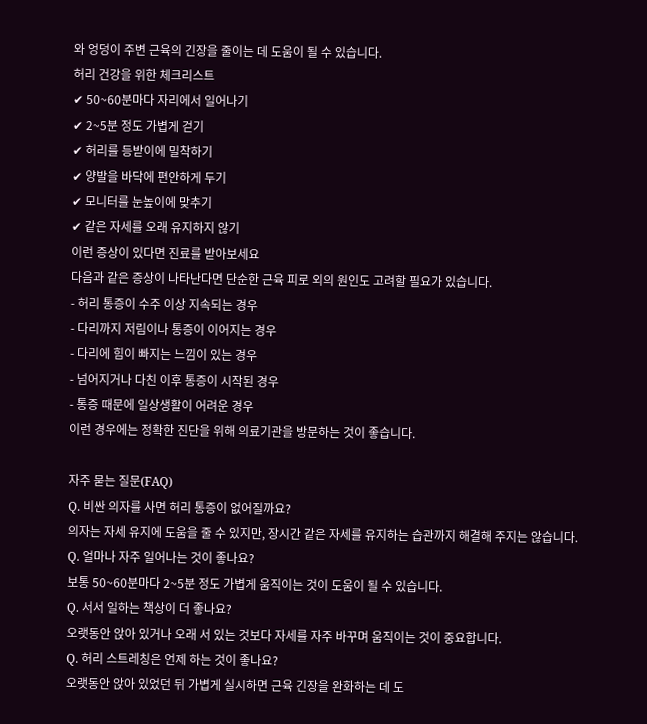와 엉덩이 주변 근육의 긴장을 줄이는 데 도움이 될 수 있습니다.
허리 건강을 위한 체크리스트
✔ 50~60분마다 자리에서 일어나기
✔ 2~5분 정도 가볍게 걷기
✔ 허리를 등받이에 밀착하기
✔ 양발을 바닥에 편안하게 두기
✔ 모니터를 눈높이에 맞추기
✔ 같은 자세를 오래 유지하지 않기
이런 증상이 있다면 진료를 받아보세요
다음과 같은 증상이 나타난다면 단순한 근육 피로 외의 원인도 고려할 필요가 있습니다.
- 허리 통증이 수주 이상 지속되는 경우
- 다리까지 저림이나 통증이 이어지는 경우
- 다리에 힘이 빠지는 느낌이 있는 경우
- 넘어지거나 다친 이후 통증이 시작된 경우
- 통증 때문에 일상생활이 어려운 경우
이런 경우에는 정확한 진단을 위해 의료기관을 방문하는 것이 좋습니다.

자주 묻는 질문(FAQ)
Q. 비싼 의자를 사면 허리 통증이 없어질까요?
의자는 자세 유지에 도움을 줄 수 있지만, 장시간 같은 자세를 유지하는 습관까지 해결해 주지는 않습니다.
Q. 얼마나 자주 일어나는 것이 좋나요?
보통 50~60분마다 2~5분 정도 가볍게 움직이는 것이 도움이 될 수 있습니다.
Q. 서서 일하는 책상이 더 좋나요?
오랫동안 앉아 있거나 오래 서 있는 것보다 자세를 자주 바꾸며 움직이는 것이 중요합니다.
Q. 허리 스트레칭은 언제 하는 것이 좋나요?
오랫동안 앉아 있었던 뒤 가볍게 실시하면 근육 긴장을 완화하는 데 도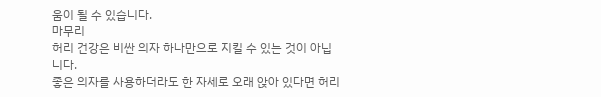움이 될 수 있습니다.
마무리
허리 건강은 비싼 의자 하나만으로 지킬 수 있는 것이 아닙니다.
좋은 의자를 사용하더라도 한 자세로 오래 앉아 있다면 허리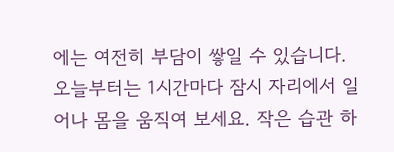에는 여전히 부담이 쌓일 수 있습니다.
오늘부터는 1시간마다 잠시 자리에서 일어나 몸을 움직여 보세요. 작은 습관 하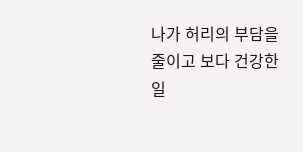나가 허리의 부담을 줄이고 보다 건강한 일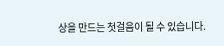상을 만드는 첫걸음이 될 수 있습니다.